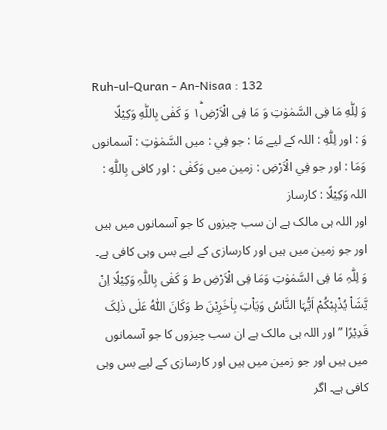Ruh-ul-Quran - An-Nisaa : 132
وَ لِلّٰهِ مَا فِی السَّمٰوٰتِ وَ مَا فِی الْاَرْضِ١ؕ وَ كَفٰى بِاللّٰهِ وَكِیْلًا
وَ : اور لِلّٰهِ : اللہ کے لیے مَا : جو فِي : میں السَّمٰوٰتِ : آسمانوں وَمَا : اور جو فِي الْاَرْضِ : زمین میں وَكَفٰى : اور کافی بِاللّٰهِ : اللہ وَكِيْلًا : کارساز
اور اللہ ہی مالک ہے ان سب چیزوں کا جو آسمانوں میں ہیں اور جو زمین میں ہیں اور کارسازی کے لیے بس وہی کافی ہے۔
وَ لِلّٰہِ مَا فِی السَّمٰوٰتِ وَمَا فِی الْاَرْضِ ط وَ کَفٰی بِاللّٰہِ وَکِیْلًا اِنْ یَّشَاْ یُذْہِبْکُمْ اَیُّہَا النَّاسُ وَیَاْتِ بِاٰخَرِیْنَ ط وَکَانَ اللّٰہُ عَلٰی ذٰلِکَ قَدِیْرًا ” اور اللہ ہی مالک ہے ان سب چیزوں کا جو آسمانوں میں ہیں اور جو زمین میں ہیں اور کارسازی کے لیے بس وہی کافی ہے۔ اگر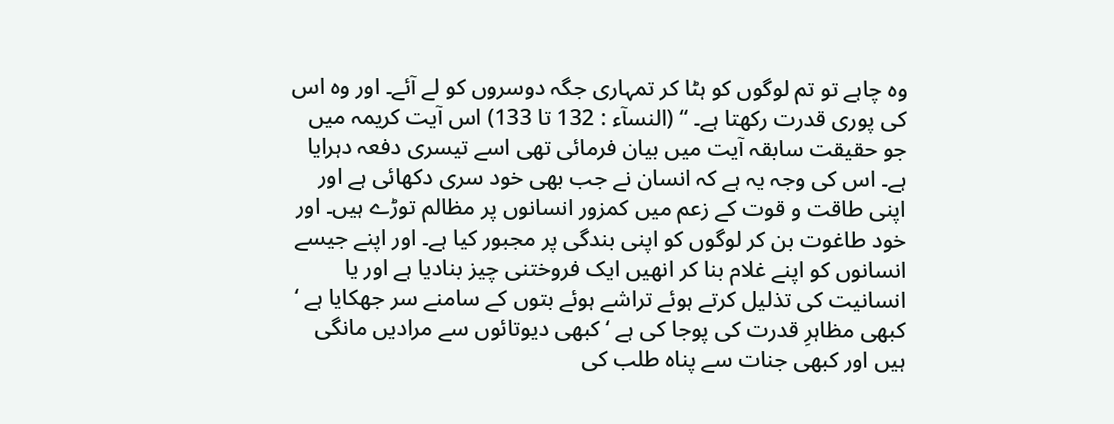وہ چاہے تو تم لوگوں کو ہٹا کر تمہاری جگہ دوسروں کو لے آئے۔ اور وہ اس کی پوری قدرت رکھتا ہے۔ “ (النسآء : 132 تا 133) اس آیت کریمہ میں جو حقیقت سابقہ آیت میں بیان فرمائی تھی اسے تیسری دفعہ دہرایا ہے۔ اس کی وجہ یہ ہے کہ انسان نے جب بھی خود سری دکھائی ہے اور اپنی طاقت و قوت کے زعم میں کمزور انسانوں پر مظالم توڑے ہیں۔ اور خود طاغوت بن کر لوگوں کو اپنی بندگی پر مجبور کیا ہے۔ اور اپنے جیسے انسانوں کو اپنے غلام بنا کر انھیں ایک فروختنی چیز بنادیا ہے اور یا انسانیت کی تذلیل کرتے ہوئے تراشے ہوئے بتوں کے سامنے سر جھکایا ہے ‘ کبھی مظاہرِ قدرت کی پوجا کی ہے ‘ کبھی دیوتائوں سے مرادیں مانگی ہیں اور کبھی جنات سے پناہ طلب کی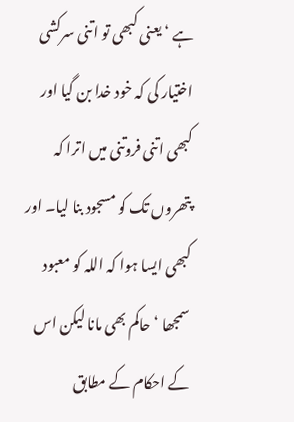ہے ‘ یعنی کبھی تو اتنی سرکشی اختیار کی کہ خود خدا بن گیا اور کبھی اتنی فروتنی میں اترا کہ پتھروں تک کو مسجود بنا لیا۔ اور کبھی ایسا ہوا کہ اللہ کو معبود سمجھا ‘ حاکم بھی مانا لیکن اس کے احکام کے مطابق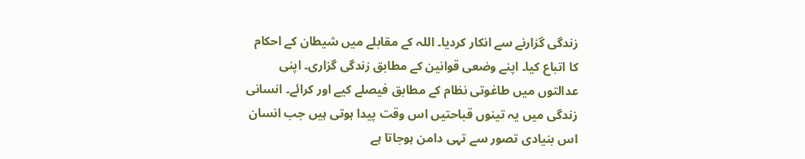زندگی گزارنے سے انکار کردیا۔ اللہ کے مقابلے میں شیطان کے احکام کا اتباع کیا۔ اپنے وضعی قوانین کے مطابق زندگی گزاری۔ اپنی عدالتوں میں طاغوتی نظام کے مطابق فیصلے کیے اور کرائے۔ انسانی زندگی میں یہ تینوں قباحتیں اس وقت پیدا ہوتی ہیں جب انسان اس بنیادی تصور سے تہی دامن ہوجاتا ہے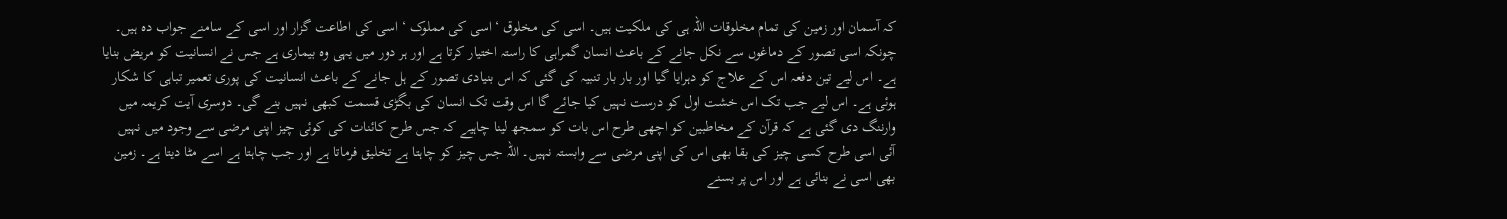کہ آسمان اور زمین کی تمام مخلوقات اللہ ہی کی ملکیت ہیں۔ اسی کی مخلوق ‘ اسی کی مملوک ‘ اسی کی اطاعت گزار اور اسی کے سامنے جواب دہ ہیں۔ چونکہ اسی تصور کے دماغوں سے نکل جانے کے باعث انسان گمراہی کا راستہ اختیار کرتا ہے اور ہر دور میں یہی وہ بیماری ہے جس نے انسانیت کو مریض بنایا ہے۔ اس لیے تین دفعہ اس کے علاج کو دہرایا گیا اور بار بار تنبیہ کی گئی کہ اس بنیادی تصور کے ہل جانے کے باعث انسانیت کی پوری تعمیر تباہی کا شکار ہوئی ہے۔ اس لیے جب تک اس خشت اول کو درست نہیں کیا جائے گا اس وقت تک انسان کی بگڑی قسمت کبھی نہیں بنے گی۔ دوسری آیت کریمہ میں وارننگ دی گئی ہے کہ قرآن کے مخاطبین کو اچھی طرح اس بات کو سمجھ لینا چاہیے کہ جس طرح کائنات کی کوئی چیز اپنی مرضی سے وجود میں نہیں آئی اسی طرح کسی چیز کی بقا بھی اس کی اپنی مرضی سے وابستہ نہیں۔ اللہ جس چیز کو چاہتا ہے تخلیق فرماتا ہے اور جب چاہتا ہے اسے مٹا دیتا ہے۔ زمین بھی اسی نے بنائی ہے اور اس پر بسنے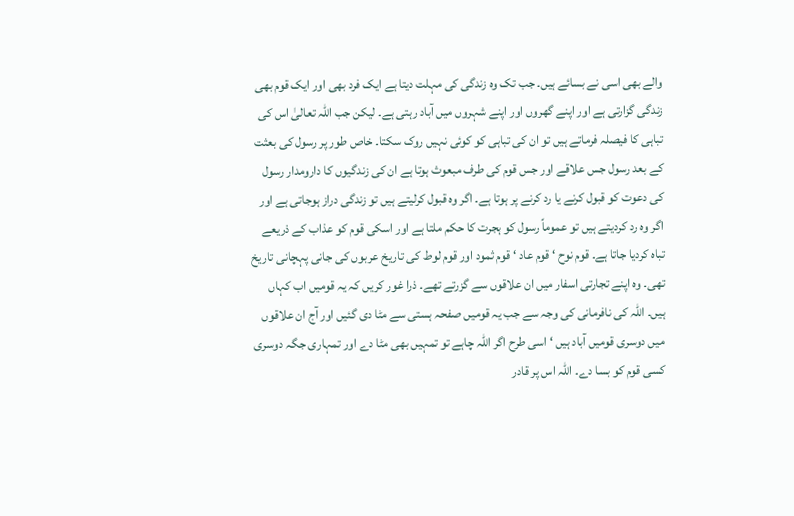والے بھی اسی نے بسائے ہیں۔ جب تک وہ زندگی کی مہلت دیتا ہے ایک فرد بھی اور ایک قوم بھی زندگی گزارتی ہے اور اپنے گھروں اور اپنے شہروں میں آباد رہتی ہے۔ لیکن جب اللہ تعالیٰ اس کی تباہی کا فیصلہ فرماتے ہیں تو ان کی تباہی کو کوئی نہیں روک سکتا۔ خاص طور پر رسول کی بعثت کے بعد رسول جس علاقے اور جس قوم کی طرف مبعوث ہوتا ہے ان کی زندگیوں کا دارومدار رسول کی دعوت کو قبول کرنے یا رد کرنے پر ہوتا ہے۔ اگر وہ قبول کرلیتے ہیں تو زندگی دراز ہوجاتی ہے اور اگر وہ رد کردیتے ہیں تو عموماً رسول کو ہجرت کا حکم ملتا ہے اور اسکی قوم کو عذاب کے ذریعے تباہ کردیا جاتا ہے۔ قوم نوح ‘ قوم عاد ‘ قوم ثمود اور قوم لوط کی تاریخ عربوں کی جانی پہچانی تاریخ تھی۔ وہ اپنے تجارتی اسفار میں ان علاقوں سے گزرتے تھے۔ ذرا غور کریں کہ یہ قومیں اب کہاں ہیں۔ اللہ کی نافرمانی کی وجہ سے جب یہ قومیں صفحہ ہستی سے مٹا دی گئیں اور آج ان علاقوں میں دوسری قومیں آباد ہیں ‘ اسی طرح اگر اللہ چاہے تو تمہیں بھی مٹا دے اور تمہاری جگہ دوسری کسی قوم کو بسا دے۔ اللہ اس پر قادر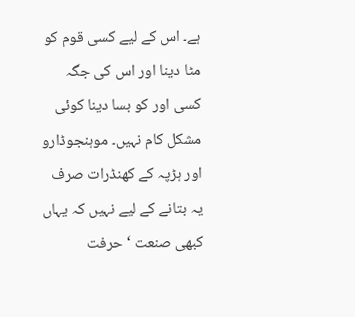ہے۔ اس کے لیے کسی قوم کو مٹا دینا اور اس کی جگہ کسی اور کو بسا دینا کوئی مشکل کام نہیں۔ موہنجوڈارو اور ہڑپہ کے کھنڈرات صرف یہ بتانے کے لیے نہیں کہ یہاں کبھی صنعت ‘ حرفت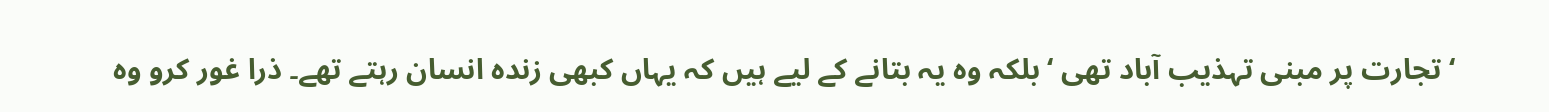‘ تجارت پر مبنی تہذیب آباد تھی ‘ بلکہ وہ یہ بتانے کے لیے ہیں کہ یہاں کبھی زندہ انسان رہتے تھے۔ ذرا غور کرو وہ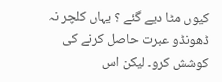کیوں مٹا دیے گئے ؟ یہاں کلچر نہ ڈھونڈو عبرت حاصل کرنے کی کوشش کرو۔ لیکن اس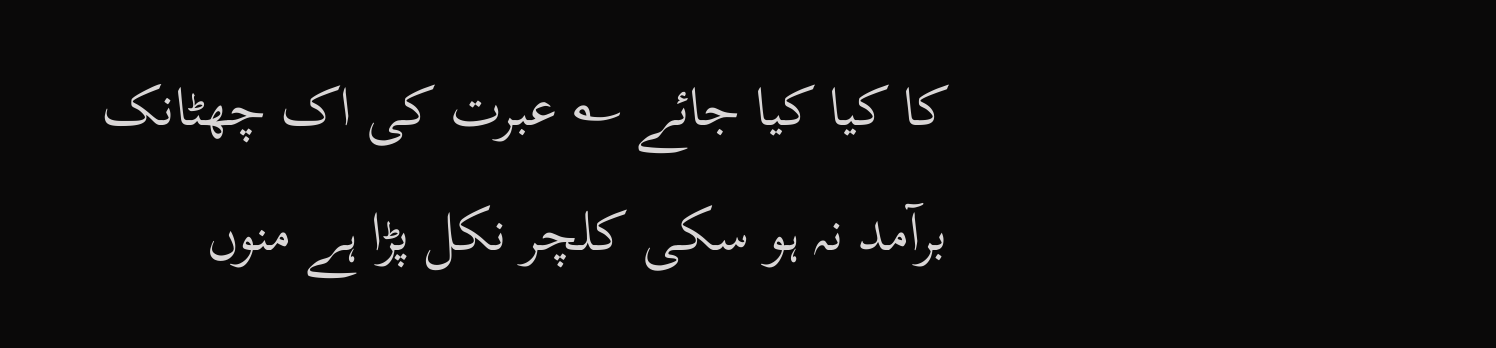کا کیا کیا جائے ؎ عبرت کی اک چھٹانک برآمد نہ ہو سکی کلچر نکل پڑا ہے منوں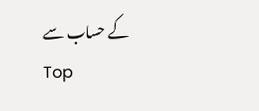کے حساب سے
Top